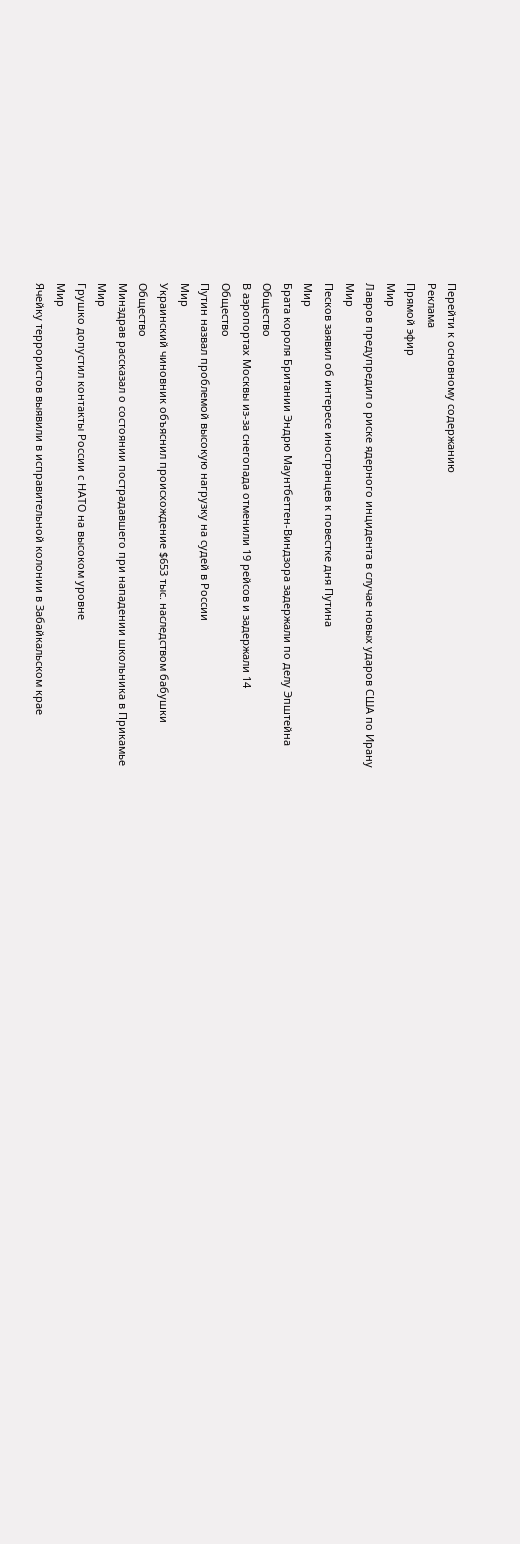Перейти к основному содержанию
Реклама
Прямой эфир
Мир
Лавров предупредил о риске ядерного инцидента в случае новых ударов США по Ирану
Мир
Песков заявил об интересе иностранцев к повестке дня Путина
Мир
Брата короля Британии Эндрю Маунтбеттен-Виндзора задержали по делу Эпштейна
Общество
В аэропортах Москвы из-за снегопада отменили 19 рейсов и задержали 14
Общество
Путин назвал проблемой высокую нагрузку на судей в России
Мир
Украинский чиновник объяснил происхождение $653 тыс. наследством бабушки
Общество
Минздрав рассказал о состоянии пострадавшего при нападении школьника в Прикамье
Мир
Грушко допустил контакты России с НАТО на высоком уровне
Мир
Ячейку террористов выявили в исправительной колонии в Забайкальском крае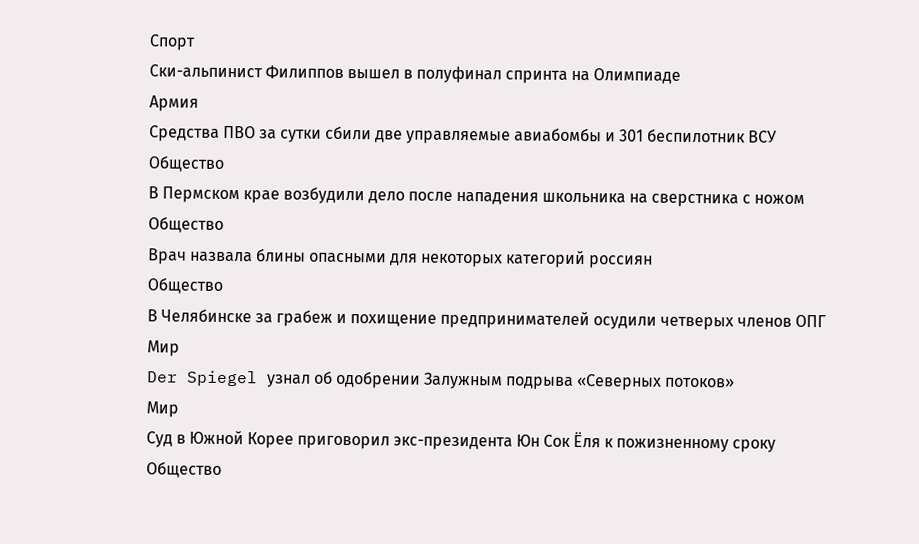Спорт
Ски-альпинист Филиппов вышел в полуфинал спринта на Олимпиаде
Армия
Средства ПВО за сутки сбили две управляемые авиабомбы и 301 беспилотник ВСУ
Общество
В Пермском крае возбудили дело после нападения школьника на сверстника с ножом
Общество
Врач назвала блины опасными для некоторых категорий россиян
Общество
В Челябинске за грабеж и похищение предпринимателей осудили четверых членов ОПГ
Мир
Der Spiegel узнал об одобрении Залужным подрыва «Северных потоков»
Мир
Суд в Южной Корее приговорил экс-президента Юн Сок Ёля к пожизненному сроку
Общество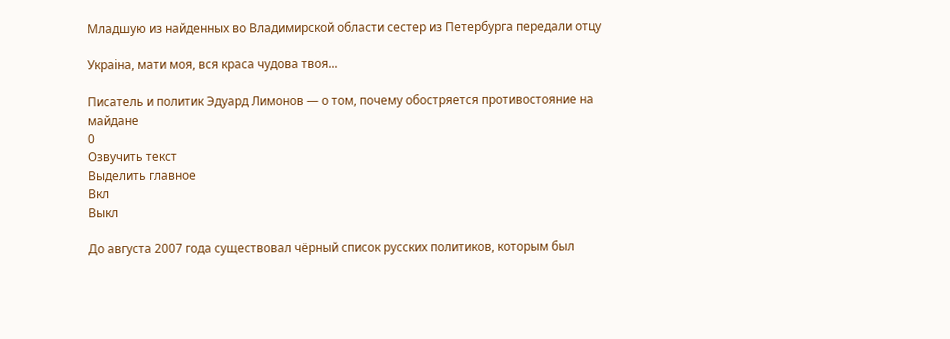Младшую из найденных во Владимирской области сестер из Петербурга передали отцу

Украiна, мати моя, вся краса чудова твоя...

Писатель и политик Эдуард Лимонов — о том, почему обостряется противостояние на майдане
0
Озвучить текст
Выделить главное
Вкл
Выкл

До августа 2007 года существовал чёрный список русских политиков, которым был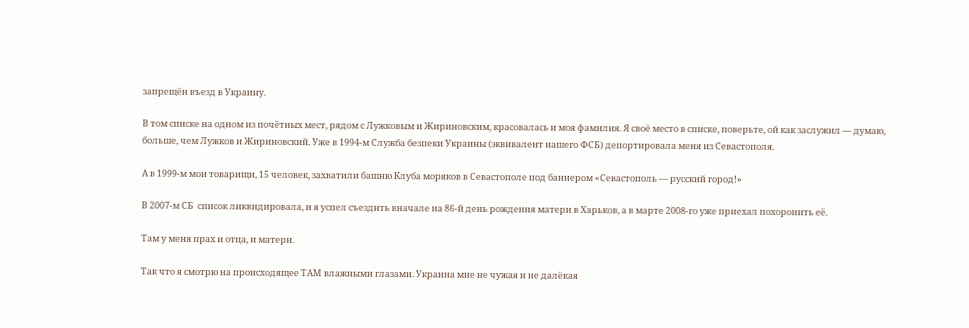запрещён въезд в Украину.

В том списке на одном из почётных мест, рядом с Лужковым и Жириновским, красовалась и моя фамилия. Я своё место в списке, поверьте, ой как заслужил — думаю, больше, чем Лужков и Жириновский. Уже в 1994-м Служба безпеки Украины (эквивалент нашего ФСБ) депортировала меня из Севастополя.

А в 1999-м мои товарищи, 15 человек, захватили башню Клуба моряков в Севастополе под баннером «Севастополь — русский город!»

В 2007-м СБ  список ликвидировала, и я успел съездить вначале на 86-й день рождения матери в Харьков, а в марте 2008-го уже приехал похоронить её.

Там у меня прах и отца, и матери.

Так что я смотрю на происходящее ТАМ влажными глазами. Украина мне не чужая и не далёкая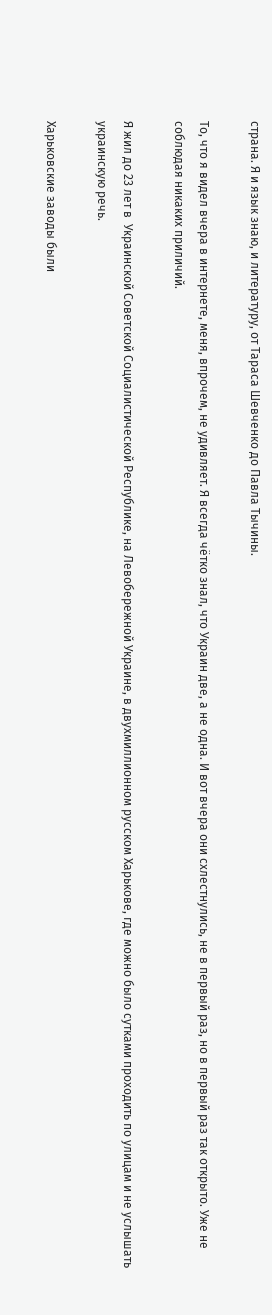страна. Я и язык знаю, и литературу, от Тараса Шевченко до Павла Тычины.

То, что я видел вчера в интернете, меня, впрочем, не удивляет. Я всегда чётко знал, что Украин две, а не одна. И вот вчера они схлестнулись, не в первый раз, но в первый раз так открыто. Уже не соблюдая никаких приличий.

Я жил до 23 лет в  Украинской Советской Социалистической Республике, на Левобережной Украине, в двухмиллионном русском Харькове, где можно было сутками проходить по улицам и не услышать украинскую речь.

Харьковские заводы были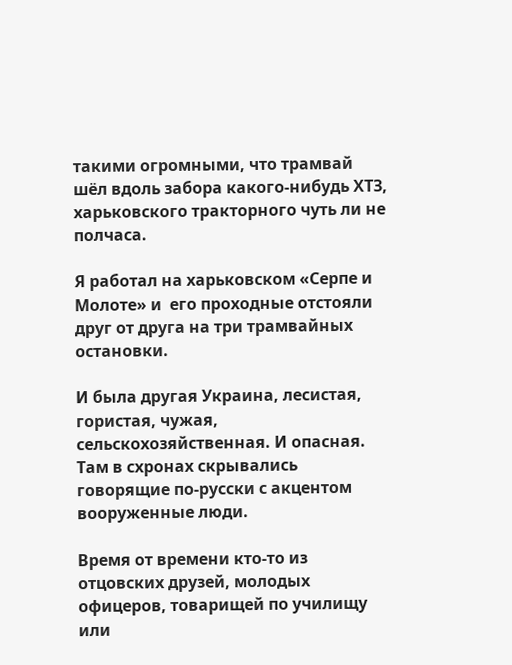такими огромными, что трамвай шёл вдоль забора какого-нибудь ХТЗ, харьковского тракторного чуть ли не полчаса.

Я работал на харьковском «Серпе и Молоте» и  его проходные отстояли друг от друга на три трамвайных остановки.

И была другая Украина, лесистая, гористая, чужая, сельскохозяйственная. И опасная. Там в схронах скрывались говорящие по-русски с акцентом вооруженные люди.

Время от времени кто-то из отцовских друзей, молодых офицеров, товарищей по училищу или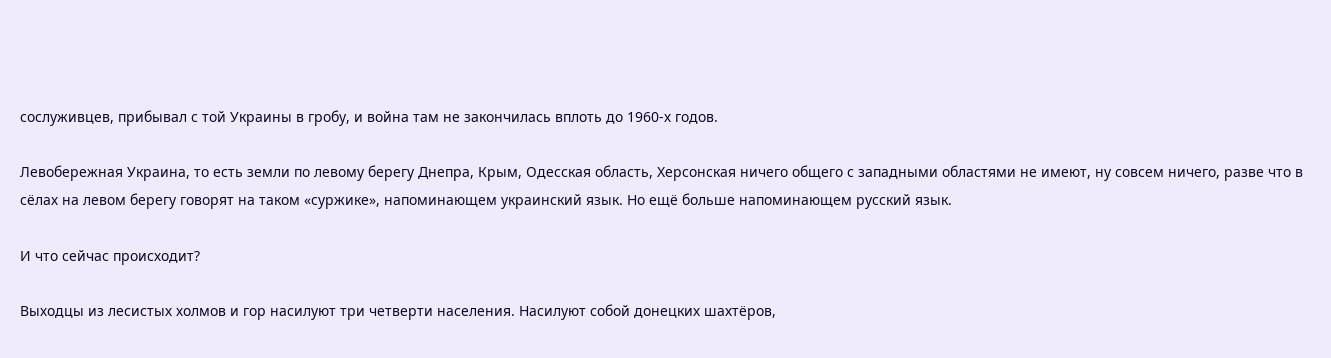сослуживцев, прибывал с той Украины в гробу, и война там не закончилась вплоть до 1960-х годов.

Левобережная Украина, то есть земли по левому берегу Днепра, Крым, Одесская область, Херсонская ничего общего с западными областями не имеют, ну совсем ничего, разве что в сёлах на левом берегу говорят на таком «суржике», напоминающем украинский язык. Но ещё больше напоминающем русский язык.

И что сейчас происходит?

Выходцы из лесистых холмов и гор насилуют три четверти населения. Насилуют собой донецких шахтёров,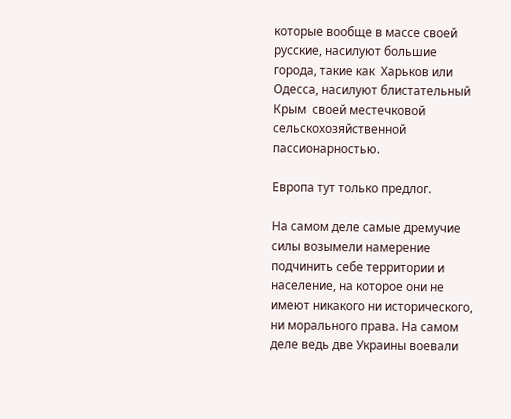которые вообще в массе своей русские, насилуют большие города, такие как  Харьков или Одесса, насилуют блистательный Крым  своей местечковой сельскохозяйственной пассионарностью.

Европа тут только предлог.

На самом деле самые дремучие силы возымели намерение подчинить себе территории и население, на которое они не имеют никакого ни исторического, ни морального права. На самом деле ведь две Украины воевали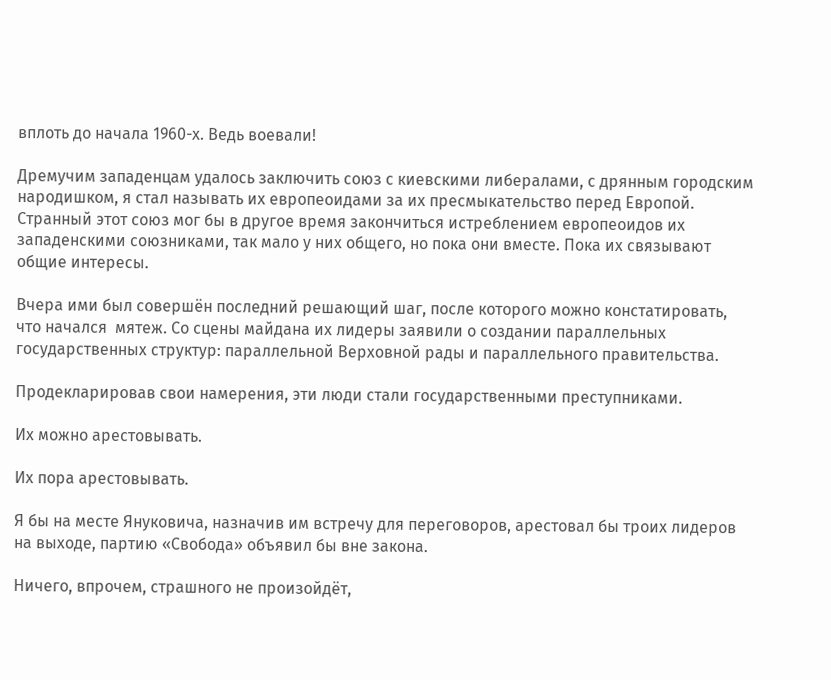вплоть до начала 1960-х. Ведь воевали!

Дремучим западенцам удалось заключить союз с киевскими либералами, с дрянным городским народишком, я стал называть их европеоидами за их пресмыкательство перед Европой. Странный этот союз мог бы в другое время закончиться истреблением европеоидов их западенскими союзниками, так мало у них общего, но пока они вместе. Пока их связывают общие интересы.

Вчера ими был совершён последний решающий шаг, после которого можно констатировать, что начался  мятеж. Со сцены майдана их лидеры заявили о создании параллельных государственных структур: параллельной Верховной рады и параллельного правительства.

Продекларировав свои намерения, эти люди стали государственными преступниками.

Их можно арестовывать.

Их пора арестовывать.

Я бы на месте Януковича, назначив им встречу для переговоров, арестовал бы троих лидеров на выходе, партию «Свобода» объявил бы вне закона.

Ничего, впрочем, страшного не произойдёт,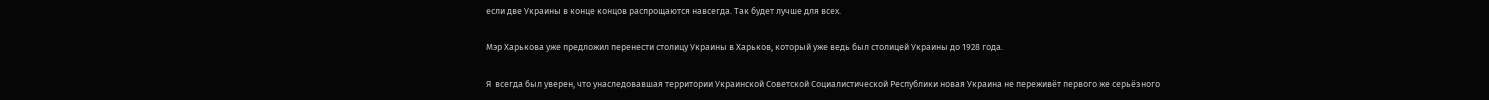если две Украины в конце концов распрощаются навсегда. Так будет лучше для всех.

Мэр Харькова уже предложил перенести столицу Украины в Харьков, который уже ведь был столицей Украины до 1928 года.

Я  всегда был уверен, что унаследовавшая территории Украинской Советской Социалистической Республики новая Украина не переживёт первого же серьёзного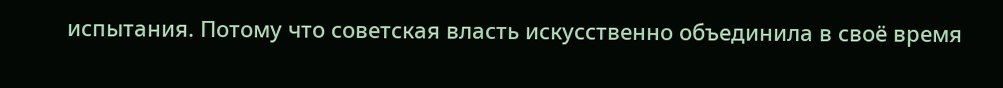испытания. Потому что советская власть искусственно объединила в своё время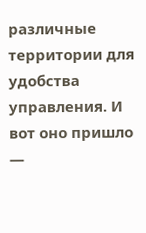различные территории для удобства управления. И вот оно пришло —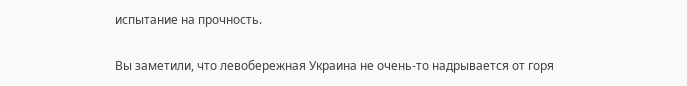испытание на прочность.

Вы заметили, что левобережная Украина не очень-то надрывается от горя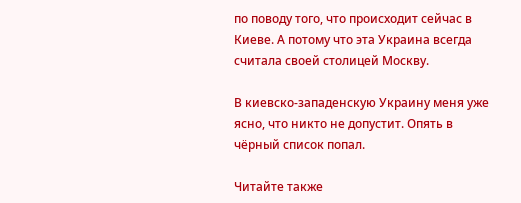по поводу того, что происходит сейчас в Киеве. А потому что эта Украина всегда считала своей столицей Москву.

В киевско-западенскую Украину меня уже ясно, что никто не допустит. Опять в чёрный список попал.

Читайте также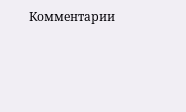Комментарии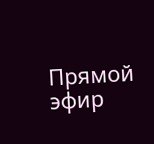Прямой эфир